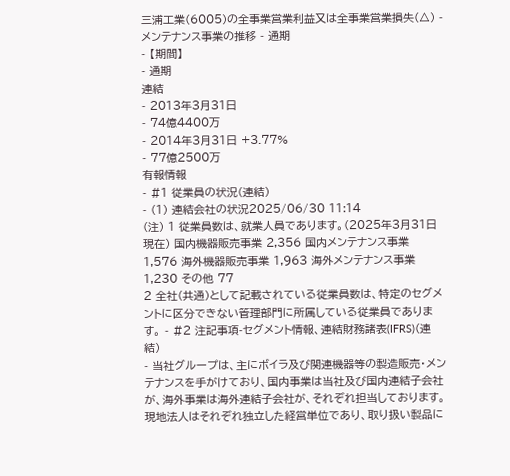三浦工業(6005)の全事業営業利益又は全事業営業損失(△) - メンテナンス事業の推移 - 通期
- 【期間】
- 通期
連結
- 2013年3月31日
- 74億4400万
- 2014年3月31日 +3.77%
- 77億2500万
有報情報
- #1 従業員の状況(連結)
- (1) 連結会社の状況2025/06/30 11:14
(注) 1 従業員数は、就業人員であります。(2025年3月31日現在) 国内機器販売事業 2,356 国内メンテナンス事業 1,576 海外機器販売事業 1,963 海外メンテナンス事業 1,230 その他 77
2 全社(共通)として記載されている従業員数は、特定のセグメントに区分できない管理部門に所属している従業員であります。 - #2 注記事項-セグメント情報、連結財務諸表(IFRS)(連結)
- 当社グループは、主にボイラ及び関連機器等の製造販売・メンテナンスを手がけており、国内事業は当社及び国内連結子会社が、海外事業は海外連結子会社が、それぞれ担当しております。現地法人はそれぞれ独立した経営単位であり、取り扱い製品に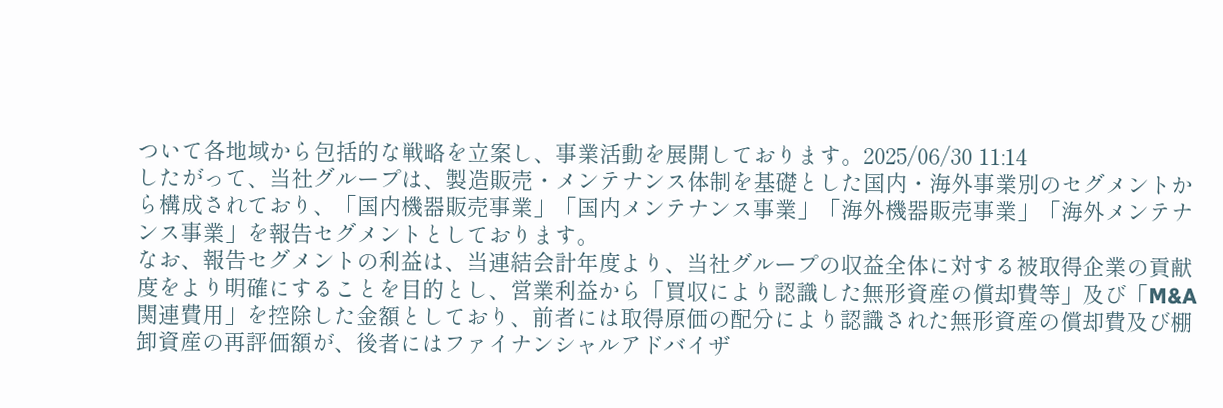ついて各地域から包括的な戦略を立案し、事業活動を展開しております。2025/06/30 11:14
したがって、当社グループは、製造販売・メンテナンス体制を基礎とした国内・海外事業別のセグメントから構成されており、「国内機器販売事業」「国内メンテナンス事業」「海外機器販売事業」「海外メンテナンス事業」を報告セグメントとしております。
なお、報告セグメントの利益は、当連結会計年度より、当社グループの収益全体に対する被取得企業の貢献度をより明確にすることを目的とし、営業利益から「買収により認識した無形資産の償却費等」及び「M&A関連費用」を控除した金額としており、前者には取得原価の配分により認識された無形資産の償却費及び棚卸資産の再評価額が、後者にはファイナンシャルアドバイザ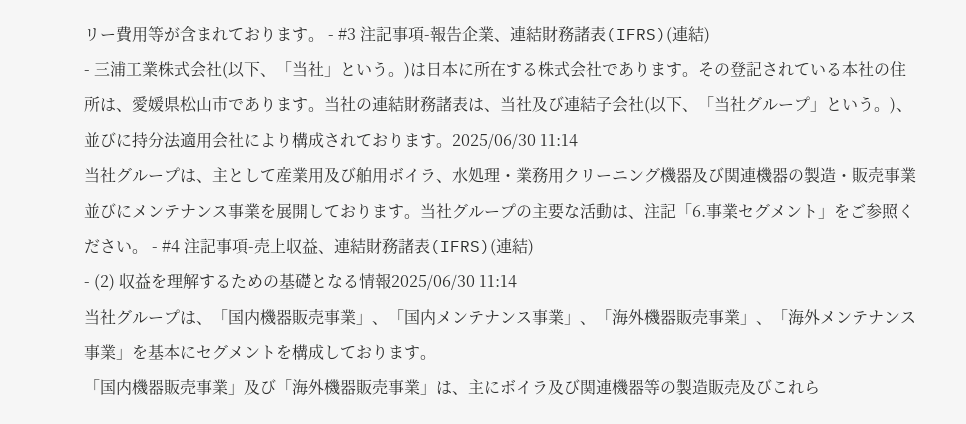リー費用等が含まれております。 - #3 注記事項-報告企業、連結財務諸表(IFRS)(連結)
- 三浦工業株式会社(以下、「当社」という。)は日本に所在する株式会社であります。その登記されている本社の住所は、愛媛県松山市であります。当社の連結財務諸表は、当社及び連結子会社(以下、「当社グループ」という。)、並びに持分法適用会社により構成されております。2025/06/30 11:14
当社グループは、主として産業用及び舶用ボイラ、水処理・業務用クリーニング機器及び関連機器の製造・販売事業並びにメンテナンス事業を展開しております。当社グループの主要な活動は、注記「6.事業セグメント」をご参照ください。 - #4 注記事項-売上収益、連結財務諸表(IFRS)(連結)
- (2) 収益を理解するための基礎となる情報2025/06/30 11:14
当社グループは、「国内機器販売事業」、「国内メンテナンス事業」、「海外機器販売事業」、「海外メンテナンス事業」を基本にセグメントを構成しております。
「国内機器販売事業」及び「海外機器販売事業」は、主にボイラ及び関連機器等の製造販売及びこれら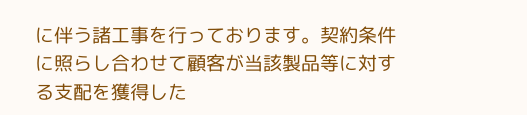に伴う諸工事を行っております。契約条件に照らし合わせて顧客が当該製品等に対する支配を獲得した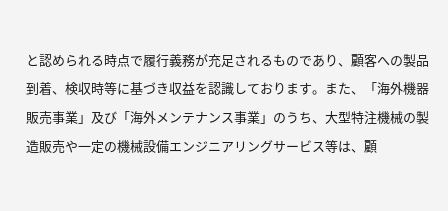と認められる時点で履行義務が充足されるものであり、顧客への製品到着、検収時等に基づき収益を認識しております。また、「海外機器販売事業」及び「海外メンテナンス事業」のうち、大型特注機械の製造販売や一定の機械設備エンジニアリングサービス等は、顧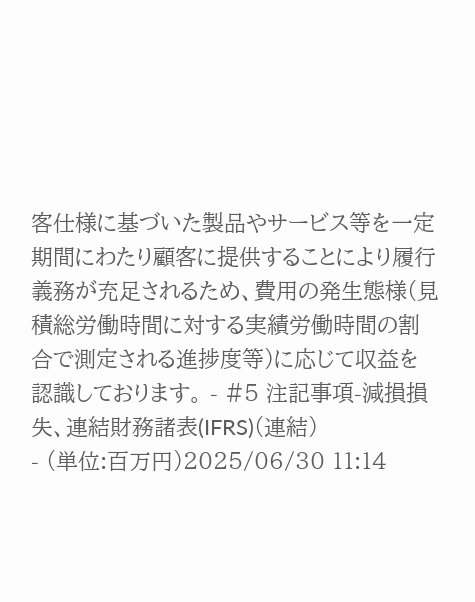客仕様に基づいた製品やサービス等を一定期間にわたり顧客に提供することにより履行義務が充足されるため、費用の発生態様(見積総労働時間に対する実績労働時間の割合で測定される進捗度等)に応じて収益を認識しております。 - #5 注記事項-減損損失、連結財務諸表(IFRS)(連結)
- (単位:百万円)2025/06/30 11:14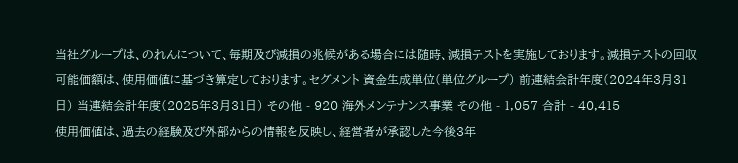当社グループは、のれんについて、毎期及び減損の兆候がある場合には随時、減損テストを実施しております。減損テストの回収可能価額は、使用価値に基づき算定しております。セグメント 資金生成単位(単位グループ) 前連結会計年度(2024年3月31日) 当連結会計年度(2025年3月31日) その他 - 920 海外メンテナンス事業 その他 - 1,057 合計 - 40,415
使用価値は、過去の経験及び外部からの情報を反映し、経営者が承認した今後3年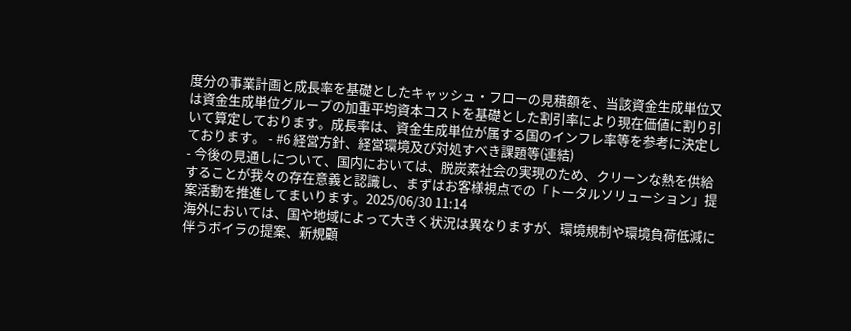度分の事業計画と成長率を基礎としたキャッシュ・フローの見積額を、当該資金生成単位又は資金生成単位グループの加重平均資本コストを基礎とした割引率により現在価値に割り引いて算定しております。成長率は、資金生成単位が属する国のインフレ率等を参考に決定しております。 - #6 経営方針、経営環境及び対処すべき課題等(連結)
- 今後の見通しについて、国内においては、脱炭素社会の実現のため、クリーンな熱を供給することが我々の存在意義と認識し、まずはお客様視点での「トータルソリューション」提案活動を推進してまいります。2025/06/30 11:14
海外においては、国や地域によって大きく状況は異なりますが、環境規制や環境負荷低減に伴うボイラの提案、新規顧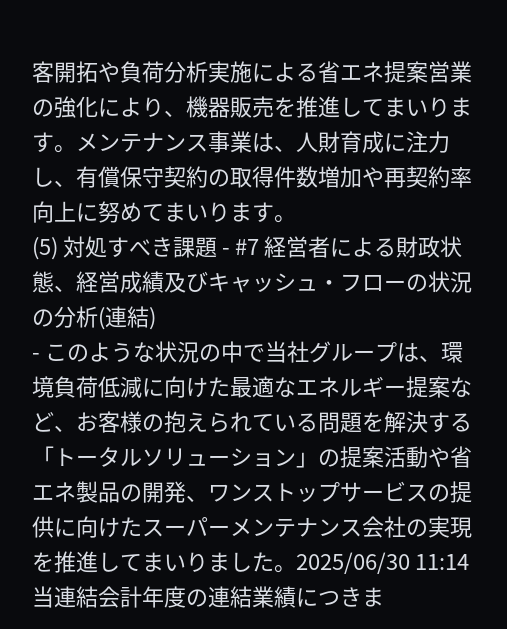客開拓や負荷分析実施による省エネ提案営業の強化により、機器販売を推進してまいります。メンテナンス事業は、人財育成に注力し、有償保守契約の取得件数増加や再契約率向上に努めてまいります。
(5) 対処すべき課題 - #7 経営者による財政状態、経営成績及びキャッシュ・フローの状況の分析(連結)
- このような状況の中で当社グループは、環境負荷低減に向けた最適なエネルギー提案など、お客様の抱えられている問題を解決する「トータルソリューション」の提案活動や省エネ製品の開発、ワンストップサービスの提供に向けたスーパーメンテナンス会社の実現を推進してまいりました。2025/06/30 11:14
当連結会計年度の連結業績につきま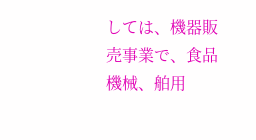しては、機器販売事業で、食品機械、舶用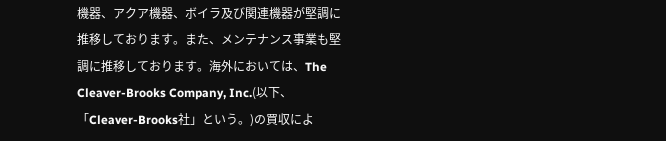機器、アクア機器、ボイラ及び関連機器が堅調に推移しております。また、メンテナンス事業も堅調に推移しております。海外においては、The Cleaver-Brooks Company, Inc.(以下、「Cleaver-Brooks社」という。)の買収によ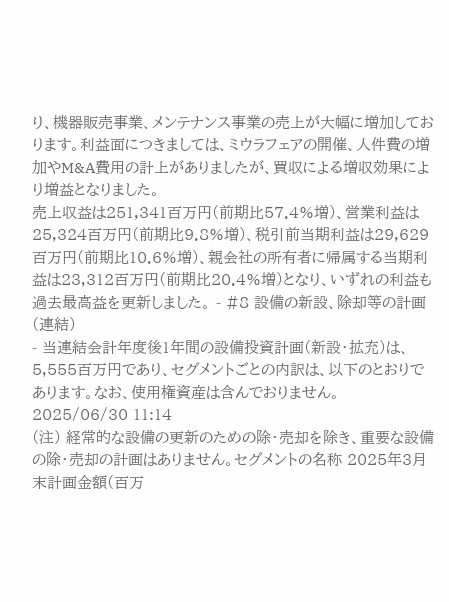り、機器販売事業、メンテナンス事業の売上が大幅に増加しております。利益面につきましては、ミウラフェアの開催、人件費の増加やM&A費用の計上がありましたが、買収による増収効果により増益となりました。
売上収益は251,341百万円(前期比57.4%増)、営業利益は25,324百万円(前期比9.8%増)、税引前当期利益は29,629百万円(前期比10.6%増)、親会社の所有者に帰属する当期利益は23,312百万円(前期比20.4%増)となり、いずれの利益も過去最高益を更新しました。 - #8 設備の新設、除却等の計画(連結)
- 当連結会計年度後1年間の設備投資計画(新設・拡充)は、5,555百万円であり、セグメントごとの内訳は、以下のとおりであります。なお、使用権資産は含んでおりません。2025/06/30 11:14
(注) 経常的な設備の更新のための除・売却を除き、重要な設備の除・売却の計画はありません。セグメントの名称 2025年3月末計画金額(百万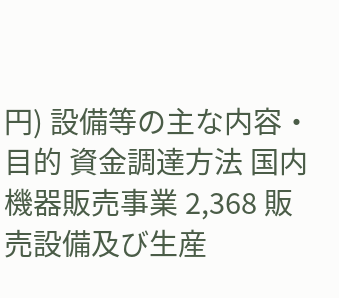円) 設備等の主な内容・目的 資金調達方法 国内機器販売事業 2,368 販売設備及び生産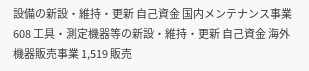設備の新設・維持・更新 自己資金 国内メンテナンス事業 608 工具・測定機器等の新設・維持・更新 自己資金 海外機器販売事業 1,519 販売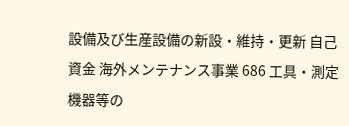設備及び生産設備の新設・維持・更新 自己資金 海外メンテナンス事業 686 工具・測定機器等の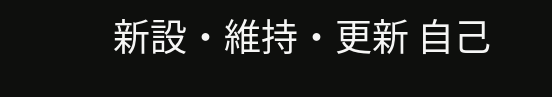新設・維持・更新 自己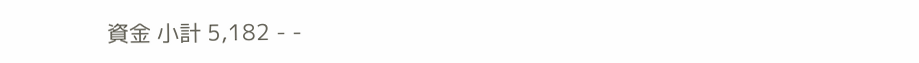資金 小計 5,182 - -